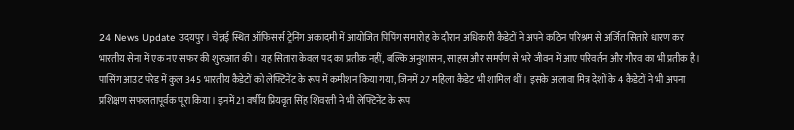24 News Update उदयपुर। चेन्नई स्थित ऑफिसर्स ट्रेनिंग अकादमी में आयोजित पिपिंग समारोह के दौरान अधिकारी कैडेटों ने अपने कठिन परिश्रम से अर्जित सितारे धारण कर भारतीय सेना में एक नए सफर की शुरुआत की। यह सितारा केवल पद का प्रतीक नहीं, बल्कि अनुशासन, साहस और समर्पण से भरे जीवन में आए परिवर्तन और गौरव का भी प्रतीक है।
पासिंग आउट परेड में कुल 345 भारतीय कैडेटों को लेफ्टिनेंट के रूप में कमीशन किया गया, जिनमें 27 महिला कैडेट भी शामिल थीं। इसके अलावा मित्र देशों के 4 कैडेटों ने भी अपना प्रशिक्षण सफलतापूर्वक पूरा किया। इनमें 21 वर्षीय प्रियवृत सिंह शिवरती ने भी लेफ्टिनेंट के रूप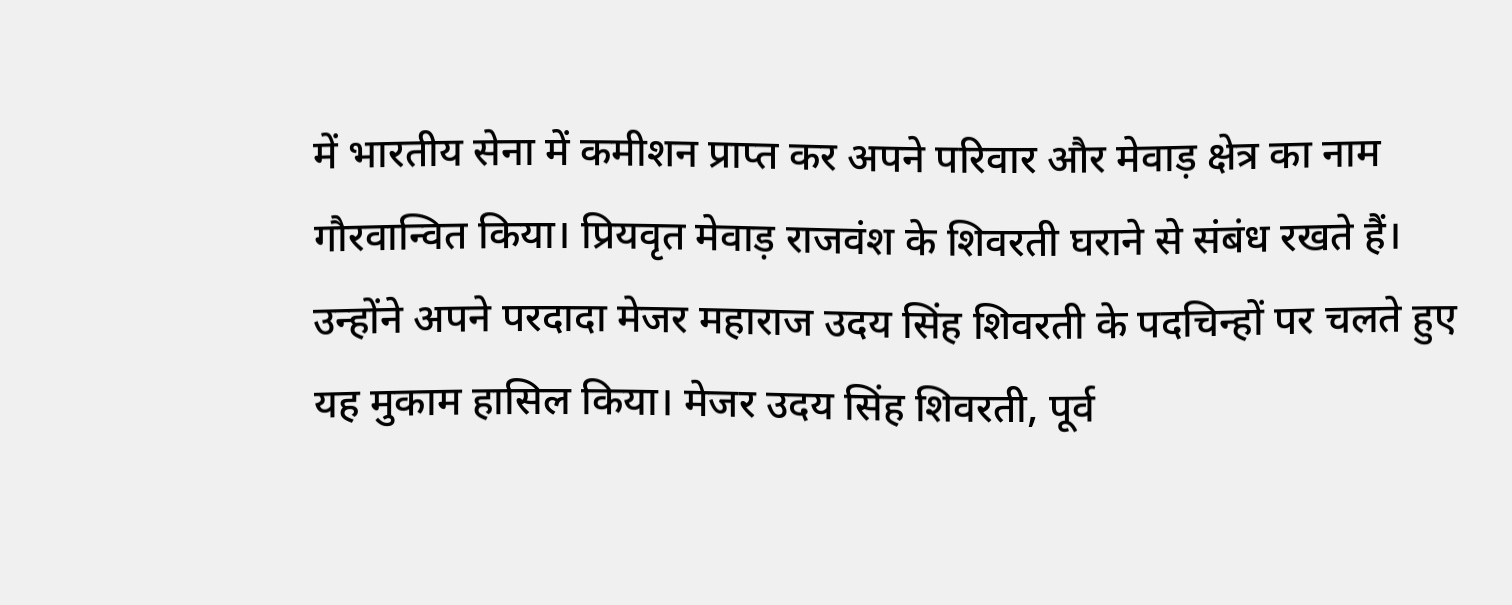में भारतीय सेना में कमीशन प्राप्त कर अपने परिवार और मेवाड़ क्षेत्र का नाम गौरवान्वित किया। प्रियवृत मेवाड़ राजवंश के शिवरती घराने से संबंध रखते हैं। उन्होंने अपने परदादा मेजर महाराज उदय सिंह शिवरती के पदचिन्हों पर चलते हुए यह मुकाम हासिल किया। मेजर उदय सिंह शिवरती, पूर्व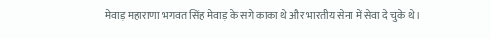मेवाड़ महाराणा भगवत सिंह मेवाड़ के सगे काका थे और भारतीय सेना में सेवा दे चुके थे।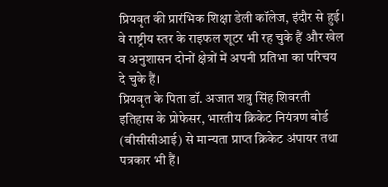प्रियवृत की प्रारंभिक शिक्षा डेली कॉलेज, इंदौर से हुई। वे राष्ट्रीय स्तर के राइफल शूटर भी रह चुके हैं और खेल व अनुशासन दोनों क्षेत्रों में अपनी प्रतिभा का परिचय दे चुके हैं।
प्रियवृत के पिता डॉ. अजात शत्रु सिंह शिवरती इतिहास के प्रोफेसर, भारतीय क्रिकेट नियंत्रण बोर्ड (बीसीसीआई) से मान्यता प्राप्त क्रिकेट अंपायर तथा पत्रकार भी हैं।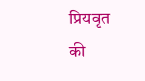प्रियवृत की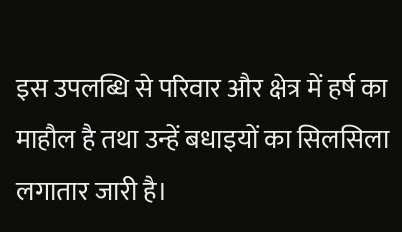इस उपलब्धि से परिवार और क्षेत्र में हर्ष का माहौल है तथा उन्हें बधाइयों का सिलसिला लगातार जारी है।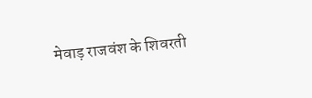मेवाड़ राजवंश के शिवरती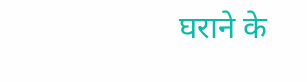घराने के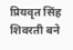प्रियवृत सिंह शिवरती बने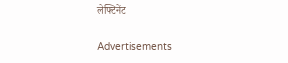लेफ्टिनेंट

Advertisements